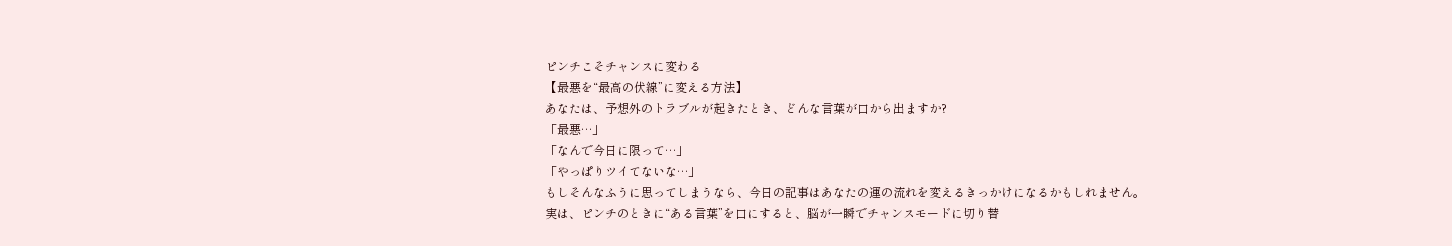ピンチこそチャンスに変わる
【最悪を“最高の伏線”に変える方法】
あなたは、予想外のトラブルが起きたとき、どんな言葉が口から出ますか?
「最悪…」
「なんで今日に限って…」
「やっぱりツイてないな…」
もしそんなふうに思ってしまうなら、今日の記事はあなたの運の流れを変えるきっかけになるかもしれません。
実は、ピンチのときに“ある言葉”を口にすると、脳が一瞬でチャンスモードに切り替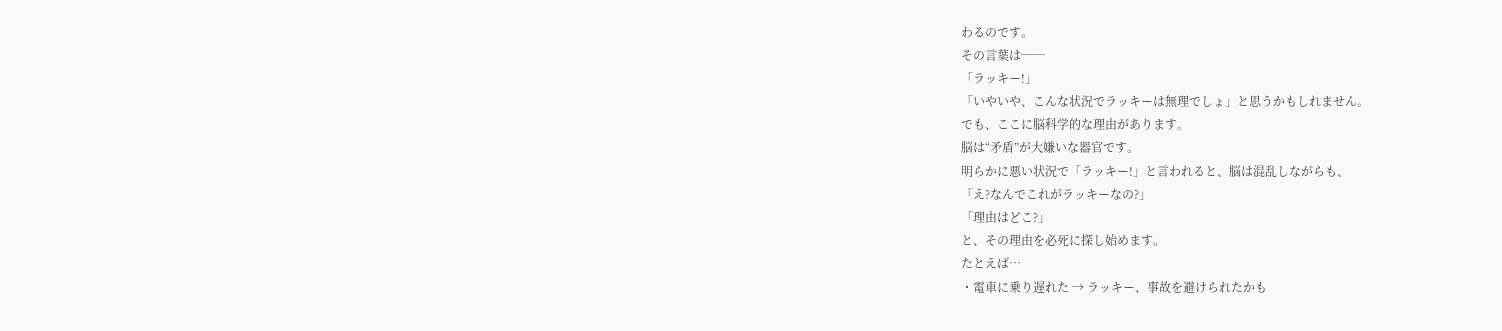わるのです。
その言葉は──
「ラッキー!」
「いやいや、こんな状況でラッキーは無理でしょ」と思うかもしれません。
でも、ここに脳科学的な理由があります。
脳は“矛盾”が大嫌いな器官です。
明らかに悪い状況で「ラッキー!」と言われると、脳は混乱しながらも、
「え?なんでこれがラッキーなの?」
「理由はどこ?」
と、その理由を必死に探し始めます。
たとえば…
・電車に乗り遅れた → ラッキー、事故を避けられたかも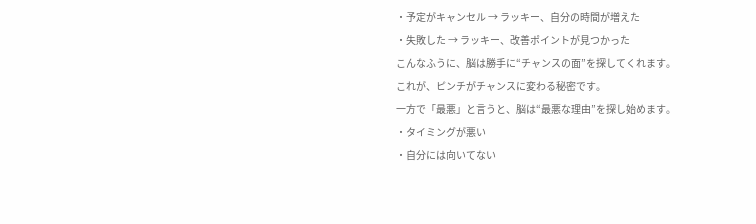・予定がキャンセル → ラッキー、自分の時間が増えた
・失敗した → ラッキー、改善ポイントが見つかった
こんなふうに、脳は勝手に“チャンスの面”を探してくれます。
これが、ピンチがチャンスに変わる秘密です。
一方で「最悪」と言うと、脳は“最悪な理由”を探し始めます。
・タイミングが悪い
・自分には向いてない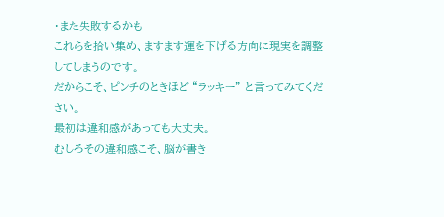・また失敗するかも
これらを拾い集め、ますます運を下げる方向に現実を調整してしまうのです。
だからこそ、ピンチのときほど “ラッキー” と言ってみてください。
最初は違和感があっても大丈夫。
むしろその違和感こそ、脳が書き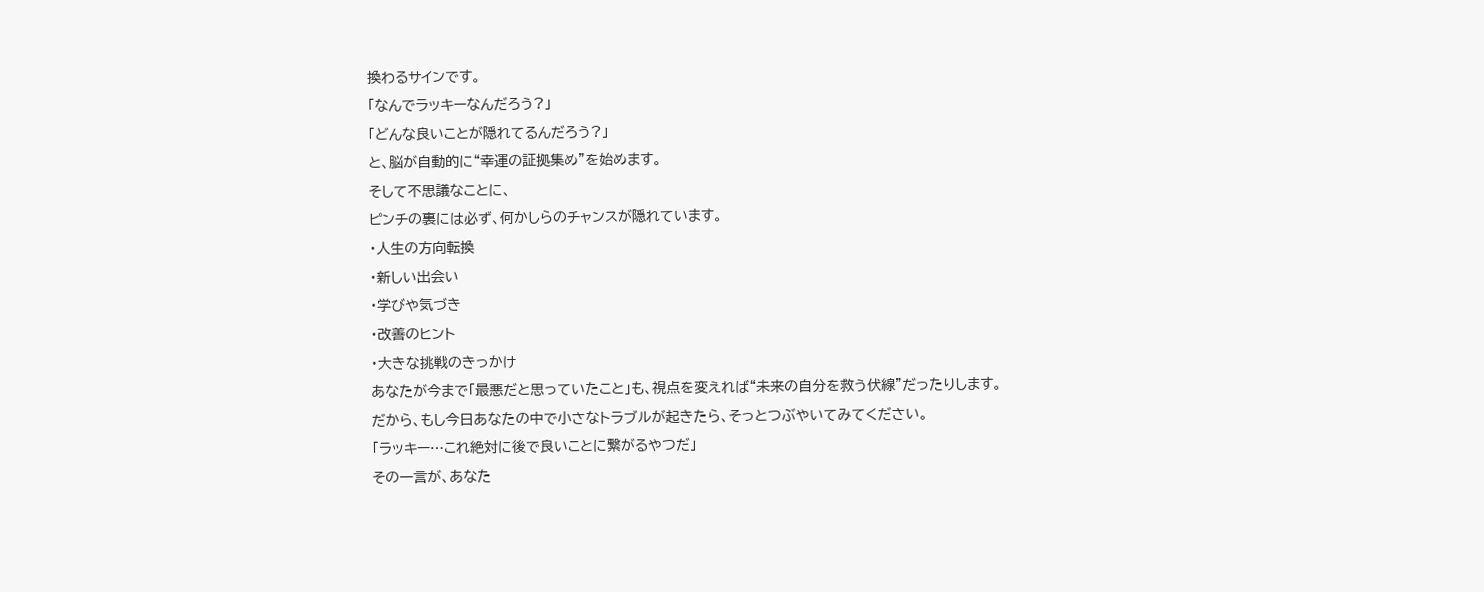換わるサインです。
「なんでラッキーなんだろう?」
「どんな良いことが隠れてるんだろう?」
と、脳が自動的に“幸運の証拠集め”を始めます。
そして不思議なことに、
ピンチの裏には必ず、何かしらのチャンスが隠れています。
・人生の方向転換
・新しい出会い
・学びや気づき
・改善のヒント
・大きな挑戦のきっかけ
あなたが今まで「最悪だと思っていたこと」も、視点を変えれば“未来の自分を救う伏線”だったりします。
だから、もし今日あなたの中で小さなトラブルが起きたら、そっとつぶやいてみてください。
「ラッキー…これ絶対に後で良いことに繋がるやつだ」
その一言が、あなた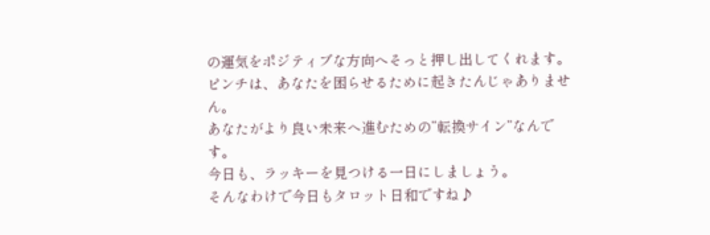の運気をポジティブな方向へそっと押し出してくれます。
ピンチは、あなたを困らせるために起きたんじゃありません。
あなたがより良い未来へ進むための“転換サイン”なんです。
今日も、ラッキーを見つける一日にしましょう。
そんなわけで今日もタロット日和ですね♪